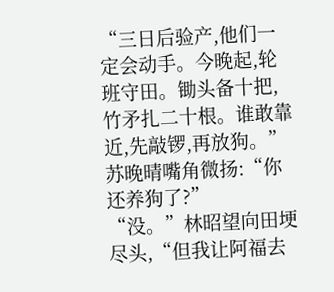“三日后验产,他们一定会动手。今晚起,轮班守田。锄头备十把,竹矛扎二十根。谁敢靠近,先敲锣,再放狗。”
苏晚晴嘴角微扬:“你还养狗了?”
“没。”林昭望向田埂尽头,“但我让阿福去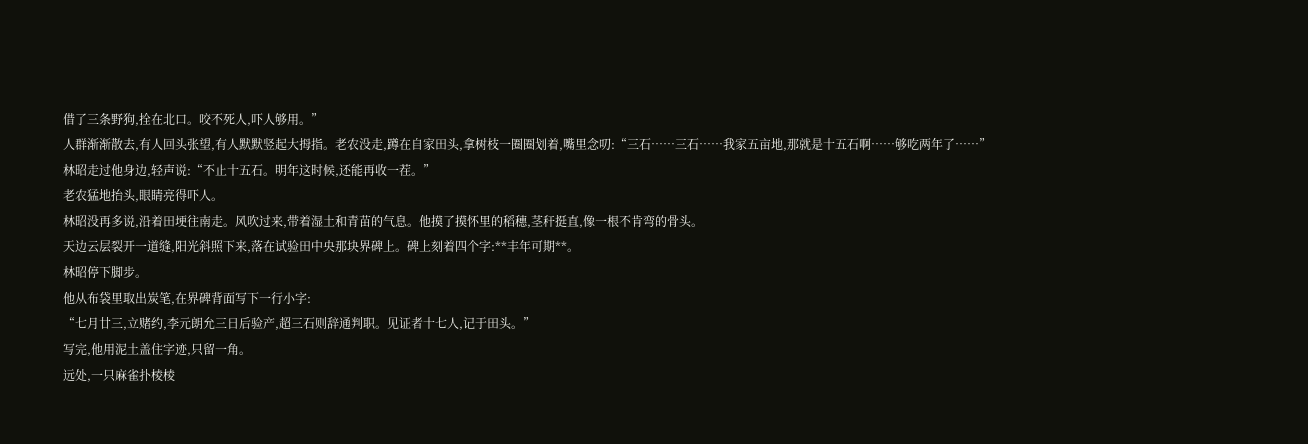借了三条野狗,拴在北口。咬不死人,吓人够用。”
人群渐渐散去,有人回头张望,有人默默竖起大拇指。老农没走,蹲在自家田头,拿树枝一圈圈划着,嘴里念叨:“三石……三石……我家五亩地,那就是十五石啊……够吃两年了……”
林昭走过他身边,轻声说:“不止十五石。明年这时候,还能再收一茬。”
老农猛地抬头,眼睛亮得吓人。
林昭没再多说,沿着田埂往南走。风吹过来,带着湿土和青苗的气息。他摸了摸怀里的稻穗,茎秆挺直,像一根不肯弯的骨头。
天边云层裂开一道缝,阳光斜照下来,落在试验田中央那块界碑上。碑上刻着四个字:**丰年可期**。
林昭停下脚步。
他从布袋里取出炭笔,在界碑背面写下一行小字:
“七月廿三,立赌约,李元朗允三日后验产,超三石则辞通判职。见证者十七人,记于田头。”
写完,他用泥土盖住字迹,只留一角。
远处,一只麻雀扑棱棱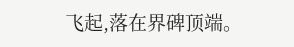飞起,落在界碑顶端。